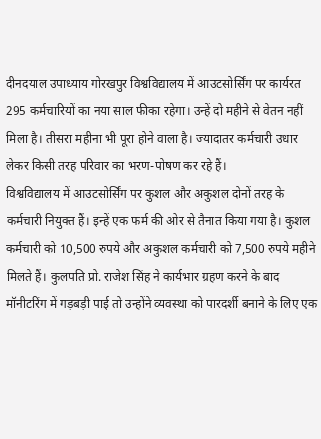दीनदयाल उपाध्याय गोरखपुर विश्वविद्यालय में आउटसोर्सिंग पर कार्यरत 295 कर्मचारियों का नया साल फीका रहेगा। उन्हें दो महीने से वेतन नहीं मिला है। तीसरा महीना भी पूरा होने वाला है। ज्यादातर कर्मचारी उधार लेकर किसी तरह परिवार का भरण-पोषण कर रहे हैं।
विश्वविद्यालय में आउटसोर्सिंग पर कुशल और अकुशल दोनों तरह के कर्मचारी नियुक्त हैं। इन्हें एक फर्म की ओर से तैनात किया गया है। कुशल कर्मचारी को 10,500 रुपये और अकुशल कर्मचारी को 7,500 रुपये महीने मिलते हैं। कुलपति प्रो. राजेश सिंह ने कार्यभार ग्रहण करने के बाद मॉनीटरिंग में गड़बड़ी पाई तो उन्होंने व्यवस्था को पारदर्शी बनाने के लिए एक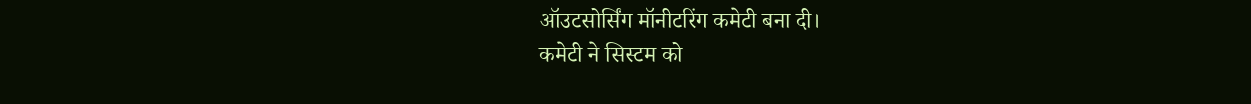ऑउटसोर्सिंग मॉनीटरिंग कमेटी बना दी।
कमेटी ने सिस्टम को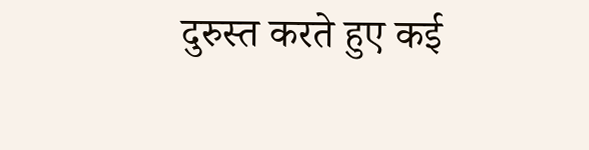दुरुस्त करते हुए कई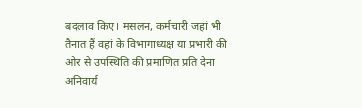बदलाव किए। मसलन, कर्मचारी जहां भी तैनात हैं वहां के विभागाध्यक्ष या प्रभारी की ओर से उपस्थिति की प्रमाणित प्रति देना अनिवार्य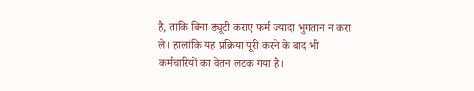है, ताकि बिना ड्यूटी कराए फर्म ज्यादा भुगतान न करा ले। हालांकि यह प्रक्रिया पूरी करने के बाद भी कर्मचारियों का वेतन लटक गया है।